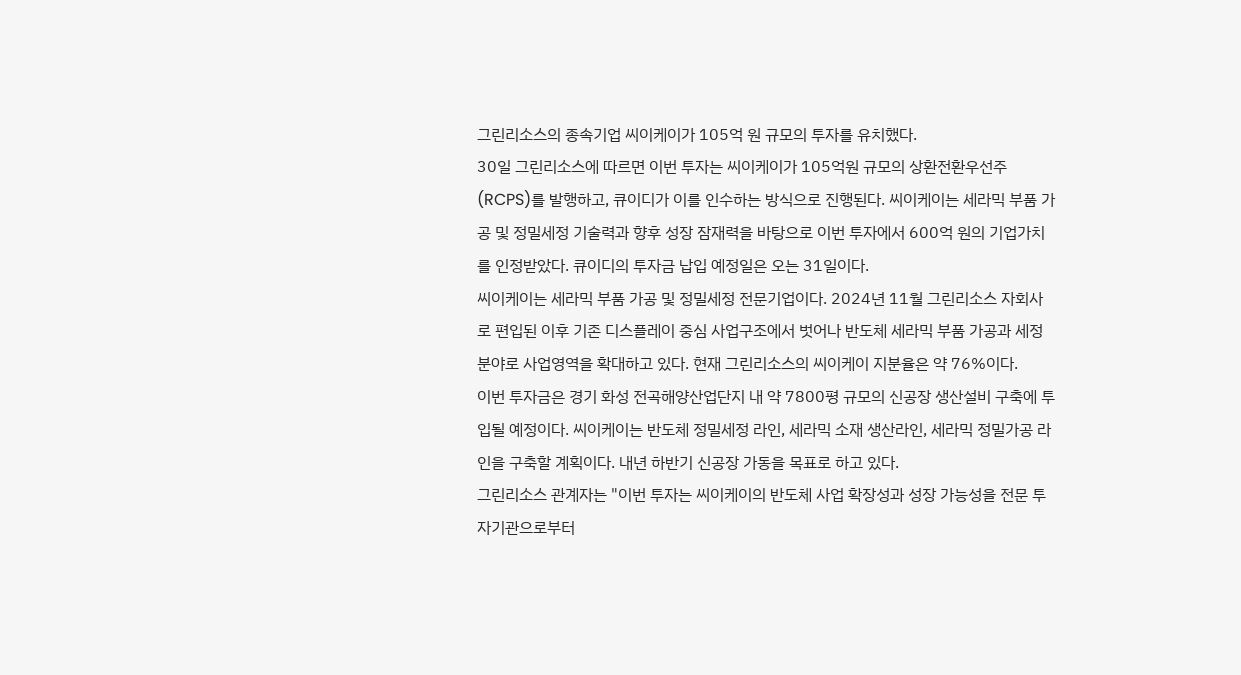그린리소스의 종속기업 씨이케이가 105억 원 규모의 투자를 유치했다.
30일 그린리소스에 따르면 이번 투자는 씨이케이가 105억원 규모의 상환전환우선주(RCPS)를 발행하고, 큐이디가 이를 인수하는 방식으로 진행된다. 씨이케이는 세라믹 부품 가공 및 정밀세정 기술력과 향후 성장 잠재력을 바탕으로 이번 투자에서 600억 원의 기업가치를 인정받았다. 큐이디의 투자금 납입 예정일은 오는 31일이다.
씨이케이는 세라믹 부품 가공 및 정밀세정 전문기업이다. 2024년 11월 그린리소스 자회사로 편입된 이후 기존 디스플레이 중심 사업구조에서 벗어나 반도체 세라믹 부품 가공과 세정 분야로 사업영역을 확대하고 있다. 현재 그린리소스의 씨이케이 지분율은 약 76%이다.
이번 투자금은 경기 화성 전곡해양산업단지 내 약 7800평 규모의 신공장 생산설비 구축에 투입될 예정이다. 씨이케이는 반도체 정밀세정 라인, 세라믹 소재 생산라인, 세라믹 정밀가공 라인을 구축할 계획이다. 내년 하반기 신공장 가동을 목표로 하고 있다.
그린리소스 관계자는 "이번 투자는 씨이케이의 반도체 사업 확장성과 성장 가능성을 전문 투자기관으로부터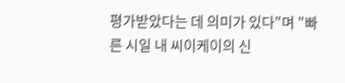평가받았다는 데 의미가 있다"며 "빠른 시일 내 씨이케이의 신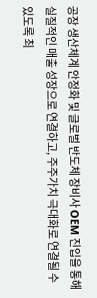공장 생산체계 안정화 및 글로벌 반도체 장비사 OEM 진입을 통해 실질적인 매출 성장으로 연결하고, 주주가치 극대화로 연결될 수 있도록 최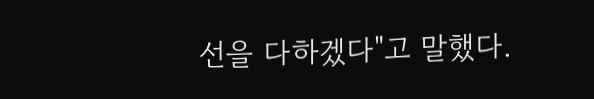선을 다하겠다"고 말했다.